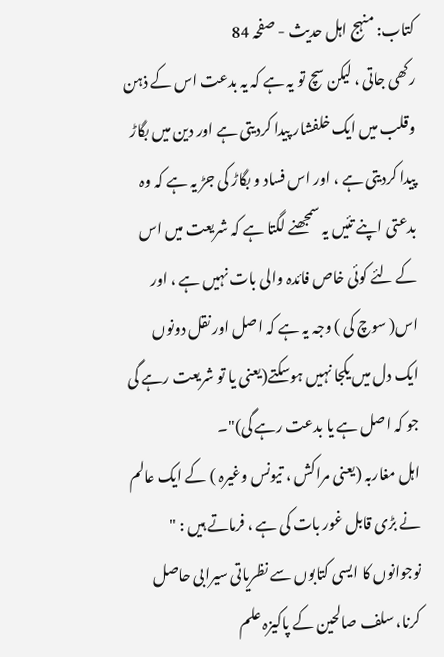کتاب: منہج اہل حدیث - صفحہ 84
رکھی جاتی ، لیکن سچ تو یہ ہے کہ یہ بدعت اس کے ذہن وقلب میں ایک خلفشار پیدا کردیتی ہے اور دین میں بگاڑ پیدا کردیتی ہے ، اور اس فساد و بگاڑ کی جڑ یہ ہے کہ وہ بدعتی اپنے تئیں یہ سمجھنے لگتا ہے کہ شریعت میں اس کے لئے کوئی خاص فائدہ والی بات نہیں ہے ، اور اس( سوچ کی ) وجہ یہ ہے کہ اصل اور نقل دونوں ایک دل میں یکجا نہیں ہوسکتے(یعنی یا تو شریعت رہے گی جو کہ اصل ہے یا بدعت رہے گی)"۔
اہل مغاربہ (یعنی مراکش ، تیونس وغیرہ ) کے ایک عالم نے بڑی قابل غور بات کی ہے ، فرماتے ہیں : " نوجوانوں کا ایسی کتابوں سے نظریاتی سیرابی حاصل کرنا، سلف صالحین کے پاکیزہ علم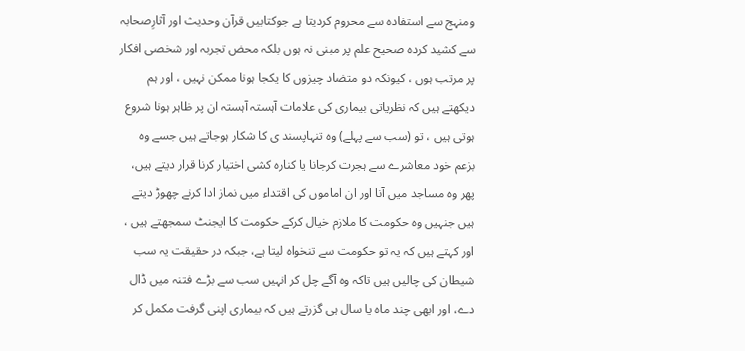ومنہج سے استفادہ سے محروم کردیتا ہے جوکتابیں قرآن وحدیث اور آثارِصحابہ سے کشید کردہ صحیح علم پر مبنی نہ ہوں بلکہ محض تجربہ اور شخصی افکار پر مرتب ہوں ، کیونکہ دو متضاد چیزوں کا یکجا ہونا ممکن نہیں ، اور ہم دیکھتے ہیں کہ نظریاتی بیماری کی علامات آہستہ آہستہ ان پر ظاہر ہونا شروع ہوتی ہیں ، تو (سب سے پہلے) وہ تنہاپسند ی کا شکار ہوجاتے ہیں جسے وہ بزعم خود معاشرے سے ہجرت کرجانا یا کنارہ کشی اختیار کرنا قرار دیتے ہیں، پھر وہ مساجد میں آنا اور ان اماموں کی اقتداء میں نماز ادا کرنے چھوڑ دیتے ہیں جنہیں وہ حکومت کا ملازم خیال کرکے حکومت کا ایجنٹ سمجھتے ہیں ، اور کہتے ہیں کہ یہ تو حکومت سے تنخواہ لیتا ہے، جبکہ در حقیقت یہ سب شیطان کی چالیں ہیں تاکہ وہ آگے چل کر انہیں سب سے بڑے فتنہ میں ڈال دے، اور ابھی چند ماہ یا سال ہی گزرتے ہیں کہ بیماری اپنی گرفت مکمل کر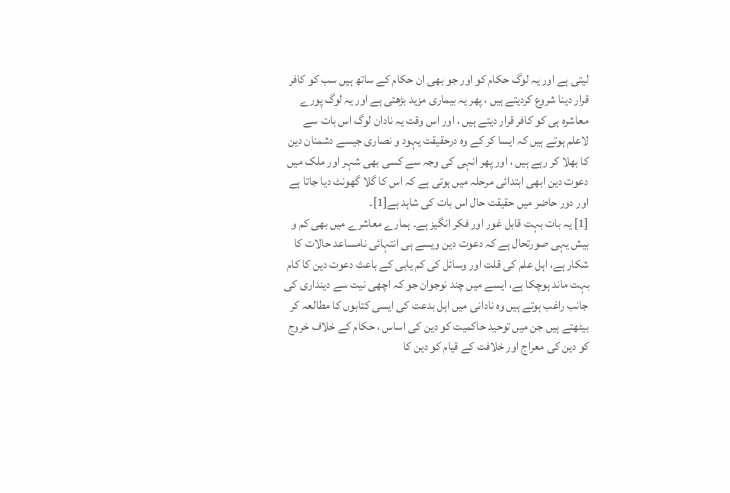لیتی ہے اور یہ لوگ حکام کو اور جو بھی ان حکام کے ساتھ ہیں سب کو کافر قرار دینا شروع کردیتے ہیں ، پھر یہ بیماری مزید بڑھتی ہے اور یہ لوگ پورے معاشرہ ہی کو کافر قرار دیتے ہیں ، اور اس وقت یہ نادان لوگ اس بات سے لاعلم ہوتے ہیں کہ ایسا کر کے وہ درحقیقت یہود و نصاری جیسے دشمنان دین کا بھلا کر رہے ہیں ، اور پھر انہی کی وجہ سے کسی بھی شہر اور ملک میں دعوت دین ابھی ابتدائی مرحلہ میں ہوتی ہے کہ اس کا گلا گھونٹ دیا جاتا ہے اور دور حاضر میں حقیقت حال اس بات کی شاہد ہے[1]۔
[1] یہ بات بہت قابل غور اور فکر انگیز ہے۔ ہمارے معاشرے میں بھی کم و بیش یہی صورتحال ہے کہ دعوت دین ویسے ہی انتہائی نامساعد حالات کا شکار ہے، اہل علم کی قلت اور وسائل کی کم یابی کے باعث دعوت دین کا کام بہت ماند ہوچکا ہے، ایسے میں چند نوجوان جو کہ اچھی نیت سے دینداری کی جانب راغب ہوتے ہیں وہ نادانی میں اہل بدعت کی ایسی کتابوں کا مطالعہ کر بیٹھتے ہیں جن میں توحید حاکمیت کو دین کی اساس ، حکام کے خلاف خروج کو دین کی معراج اور خلافت کے قیام کو دین کا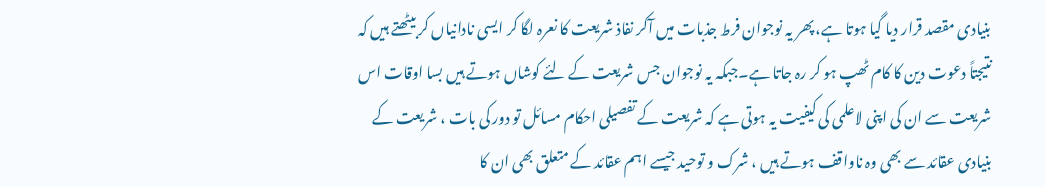بنیادی مقصد قرار دیا گیا ہوتا ہے، پھر یہ نوجوان فرط جذبات میں آکر نفاذ شریعت کا نعرہ لگا کر ایسی نادانیاں کر بیٹھتے ہیں کہ نتیجتاً دعوت دین کا کام ٹھپ ہو کر رہ جاتا ہے۔جبکہ یہ نوجوان جس شریعت کے لئے کوشاں ہوتے ہیں بسا اوقات اس شریعت سے ان کی اپنی لاعلمی کی کیفیت یہ ہوتی ہے کہ شریعت کے تفصیلی احکام مسائل تو دور کی بات ، شریعت کے بنیادی عقائد سے بھی وہ ناواقف ہوتے ہیں ، شرک و توحید جیسے اہم عقائد کے متعلق بھی ان کا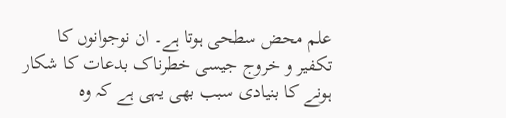علم محض سطحی ہوتا ہے۔ ان نوجوانوں کا تکفیر و خروج جیسی خطرناک بدعات کا شکار ہونے کا بنیادی سبب بھی یہی ہے کہ وہ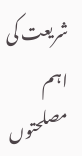شریعت کی اہم مصلحتوں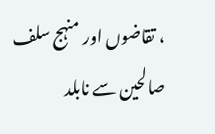، تقاضوں اور منہج سلف صالحین سے نابلد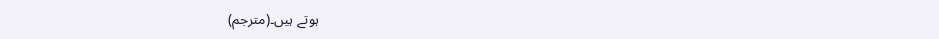ہوتے ہیں۔(مترجم)